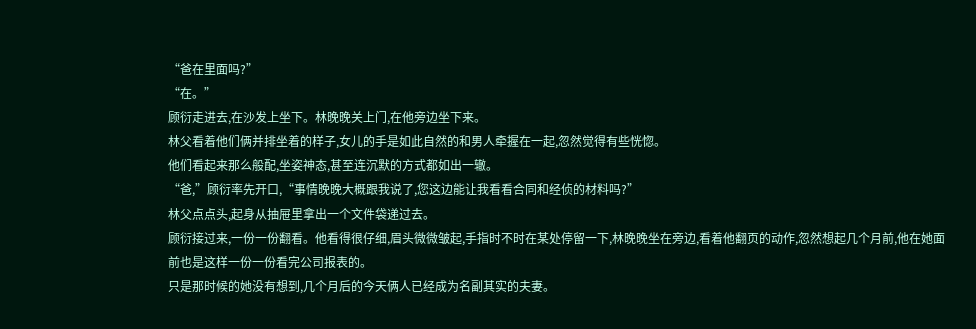“爸在里面吗?”
“在。”
顾衍走进去,在沙发上坐下。林晚晚关上门,在他旁边坐下来。
林父看着他们俩并排坐着的样子,女儿的手是如此自然的和男人牵握在一起,忽然觉得有些恍惚。
他们看起来那么般配,坐姿神态,甚至连沉默的方式都如出一辙。
“爸,”顾衍率先开口,“事情晚晚大概跟我说了,您这边能让我看看合同和经侦的材料吗?”
林父点点头,起身从抽屉里拿出一个文件袋递过去。
顾衍接过来,一份一份翻看。他看得很仔细,眉头微微皱起,手指时不时在某处停留一下,林晚晚坐在旁边,看着他翻页的动作,忽然想起几个月前,他在她面前也是这样一份一份看完公司报表的。
只是那时候的她没有想到,几个月后的今天俩人已经成为名副其实的夫妻。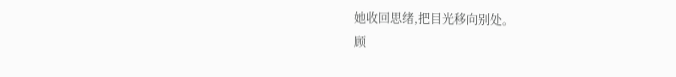她收回思绪,把目光移向别处。
顾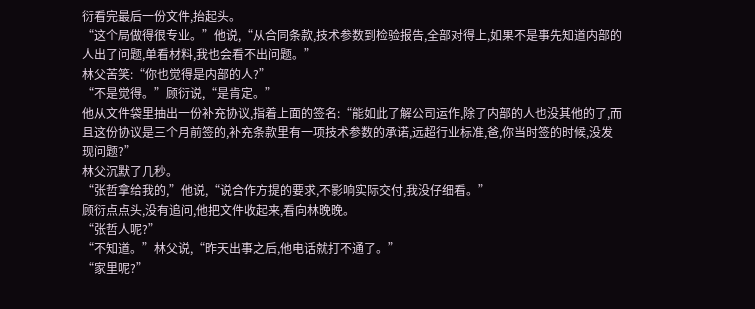衍看完最后一份文件,抬起头。
“这个局做得很专业。”他说,“从合同条款,技术参数到检验报告,全部对得上,如果不是事先知道内部的人出了问题,单看材料,我也会看不出问题。”
林父苦笑:“你也觉得是内部的人?”
“不是觉得。”顾衍说,“是肯定。”
他从文件袋里抽出一份补充协议,指着上面的签名:“能如此了解公司运作,除了内部的人也没其他的了,而且这份协议是三个月前签的,补充条款里有一项技术参数的承诺,远超行业标准,爸,你当时签的时候,没发现问题?”
林父沉默了几秒。
“张哲拿给我的,”他说,“说合作方提的要求,不影响实际交付,我没仔细看。”
顾衍点点头,没有追问,他把文件收起来,看向林晚晚。
“张哲人呢?”
“不知道。”林父说,“昨天出事之后,他电话就打不通了。”
“家里呢?”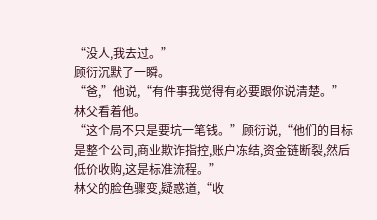“没人,我去过。”
顾衍沉默了一瞬。
“爸,”他说,“有件事我觉得有必要跟你说清楚。”
林父看着他。
“这个局不只是要坑一笔钱。”顾衍说,“他们的目标是整个公司,商业欺诈指控,账户冻结,资金链断裂,然后低价收购,这是标准流程。”
林父的脸色骤变,疑惑道,“收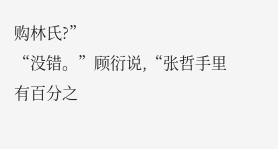购林氏?”
“没错。”顾衍说,“张哲手里有百分之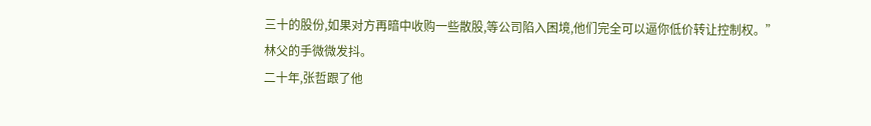三十的股份,如果对方再暗中收购一些散股,等公司陷入困境,他们完全可以逼你低价转让控制权。”
林父的手微微发抖。
二十年,张哲跟了他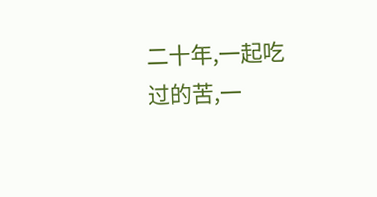二十年,一起吃过的苦,一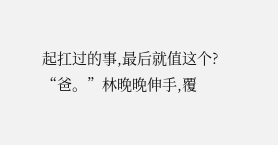起扛过的事,最后就值这个?
“爸。”林晚晚伸手,覆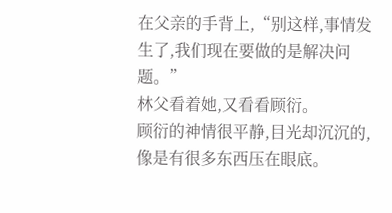在父亲的手背上,“别这样,事情发生了,我们现在要做的是解决问题。”
林父看着她,又看看顾衍。
顾衍的神情很平静,目光却沉沉的,像是有很多东西压在眼底。